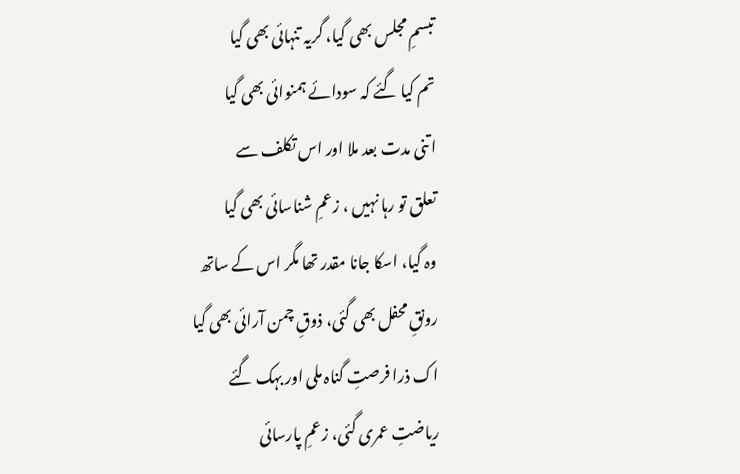تبسمِ مجلس بھی گیا، گریہ تنہائی بھی گیا
تم کیا گئے کہ سودائے ہمنوائی بھی گیا
اتنی مدت بعد ملا اور اس تکلف سے
تعلق تو رہا نہیں ، زعمِ شناسائی بھی گیا
وہ گیا، اسکا جانا مقدر تھا مگر اس کے ساتھ
رونقِ محفل بھی گئی، ذوقِ چمن آرائی بھی گیا
اک ذرا فرصتِ گناہ ملی اور بہک گئے
ریاضتِ عمری گئی، زعمِ پارسائی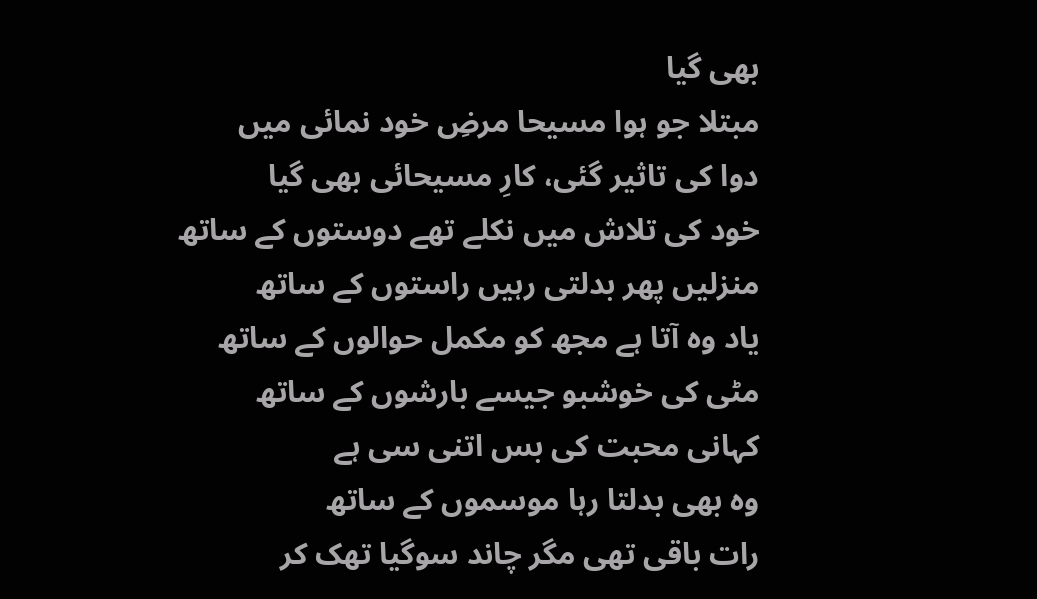بھی گیا
مبتلا جو ہوا مسیحا مرضِ خود نمائی میں
دوا کی تاثیر گئی، کارِ مسیحائی بھی گیا
خود کی تلاش میں نکلے تھے دوستوں کے ساتھ
منزلیں پھر بدلتی رہیں راستوں کے ساتھ
یاد وہ آتا ہے مجھ کو مکمل حوالوں کے ساتھ
مٹی کی خوشبو جیسے بارشوں کے ساتھ
کہانی محبت کی بس اتنی سی ہے
وہ بھی بدلتا رہا موسموں کے ساتھ
رات باقی تھی مگر چاند سوگیا تھک کر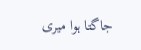جاگتا ہوا میری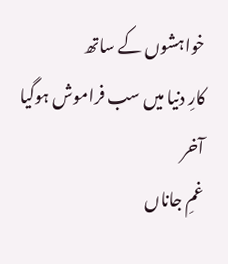خواہشوں کے ساتھ
کارِ دنیا میں سب فراموش ہوگیا آخر
غمِ جاناں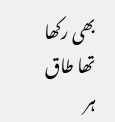بھی رکھا تھا طاق ہر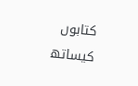کتابوں کیساتھ